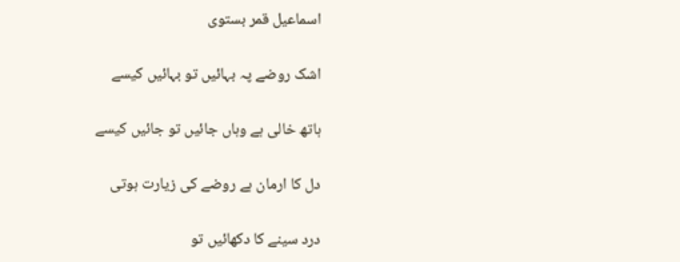اسماعیل قمر بستوی

اشک روضے پہ بہائیں تو بہائیں کیسے

ہاتھ خالی ہے وہاں جائیں تو جائیں کیسے

دل کا ارمان ہے روضے کی زیارت ہوتی

درد سینے کا دکھائیں تو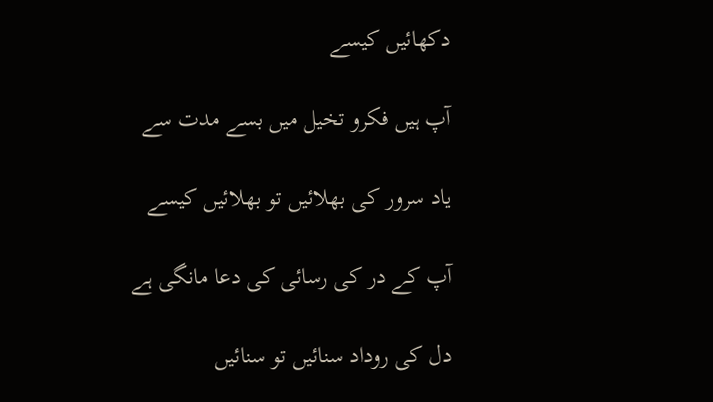دکھائیں کیسے

آپ ہیں فکرو تخیل میں بسے مدت سے

یاد سرور کی بھلائیں تو بھلائیں کیسے

آپ کے در کی رسائی کی دعا مانگی ہے

دل کی روداد سنائیں تو سنائیں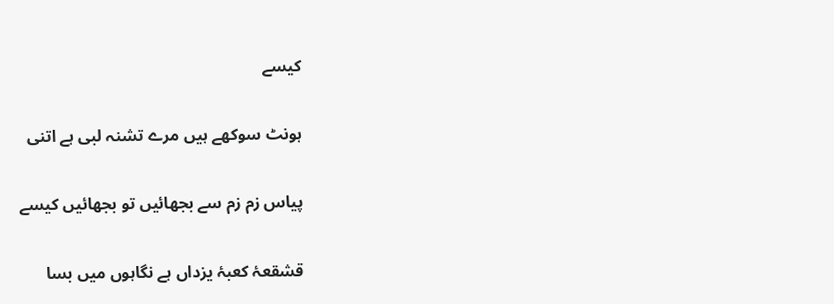کیسے

ہونٹ سوکھے ہیں مرے تشنہ لبی ہے اتنی

پیاس زم زم سے بجھائیں تو بجھائیں کیسے

قشقعۂ کعبۂ یزداں ہے نگاہوں میں بسا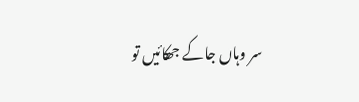سر وہاں جاکے جھکائیں تو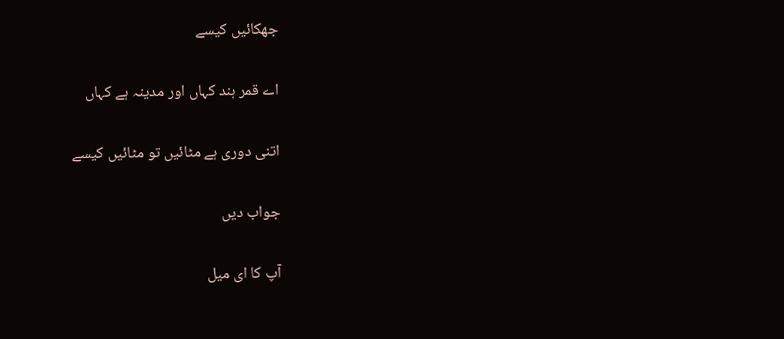جھکائیں کیسے

اے قمر ہند کہاں اور مدینہ ہے کہاں

اتنی دوری ہے مٹائیں تو مٹائیں کیسے

جواب دیں

آپ کا ای میل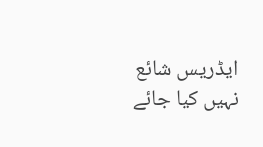ایڈریس شائع نہیں کیا جائے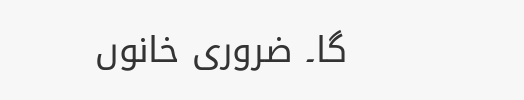گا۔ ضروری خانوں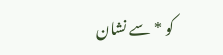کو * سے نشان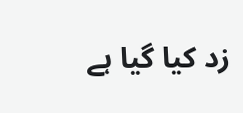زد کیا گیا ہے